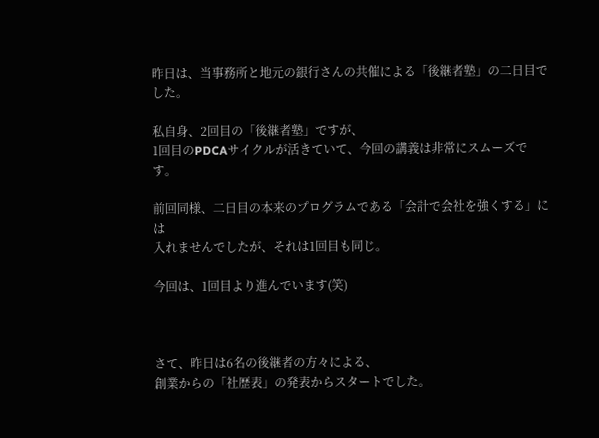昨日は、当事務所と地元の銀行さんの共催による「後継者塾」の二日目でした。

私自身、2回目の「後継者塾」ですが、
1回目のPDCAサイクルが活きていて、今回の講義は非常にスムーズです。

前回同様、二日目の本来のプログラムである「会計で会社を強くする」には
入れませんでしたが、それは1回目も同じ。

今回は、1回目より進んでいます(笑)



さて、昨日は6名の後継者の方々による、
創業からの「社歴表」の発表からスタートでした。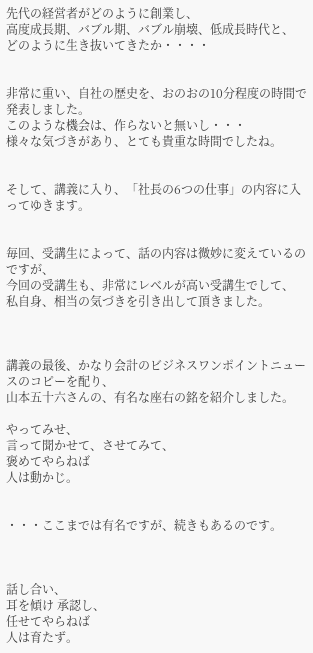先代の経営者がどのように創業し、
高度成長期、バブル期、バブル崩壊、低成長時代と、
どのように生き抜いてきたか・・・・


非常に重い、自社の歴史を、おのおの10分程度の時間で発表しました。
このような機会は、作らないと無いし・・・
様々な気づきがあり、とても貴重な時間でしたね。


そして、講義に入り、「社長の6つの仕事」の内容に入ってゆきます。


毎回、受講生によって、話の内容は微妙に変えているのですが、
今回の受講生も、非常にレベルが高い受講生でして、
私自身、相当の気づきを引き出して頂きました。



講義の最後、かなり会計のビジネスワンポイントニュースのコピーを配り、
山本五十六さんの、有名な座右の銘を紹介しました。

やってみせ、
言って聞かせて、させてみて、
褒めてやらねば
人は動かじ。


・・・ここまでは有名ですが、続きもあるのです。



話し合い、
耳を傾け 承認し、
任せてやらねば
人は育たず。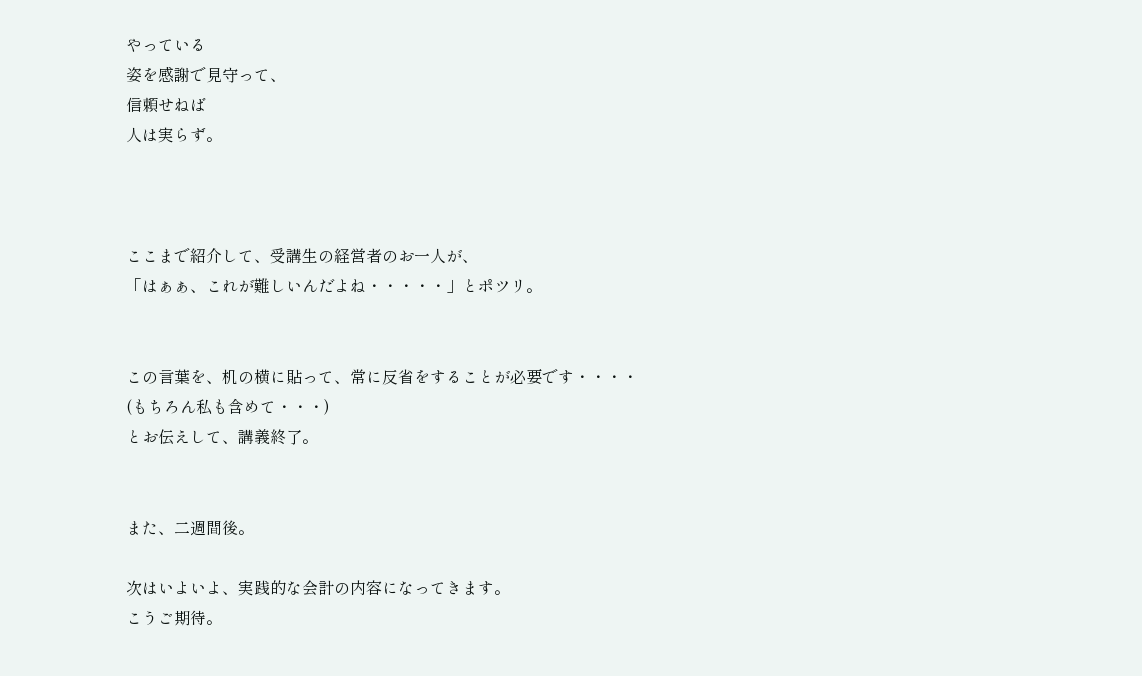やっている
姿を感謝で見守って、
信頼せねば
人は実らず。



ここまで紹介して、受講生の経営者のお一人が、
「はぁぁ、これが難しいんだよね・・・・・」とポツリ。


この言葉を、机の横に貼って、常に反省をすることが必要です・・・・
(もちろん私も含めて・・・)
とお伝えして、講義終了。


また、二週間後。

次はいよいよ、実践的な会計の内容になってきます。
こうご期待。